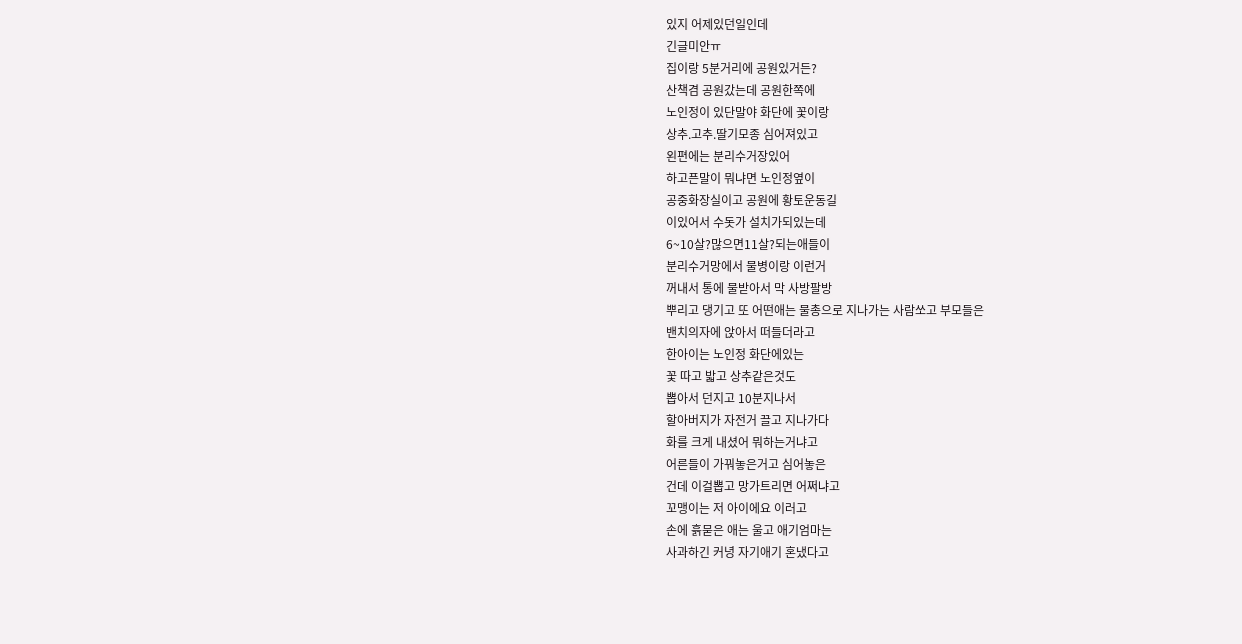있지 어제있던일인데
긴글미안ㅠ
집이랑 5분거리에 공원있거든?
산책겸 공원갔는데 공원한쪽에
노인정이 있단말야 화단에 꽃이랑
상추.고추.딸기모종 심어져있고
왼편에는 분리수거장있어
하고픈말이 뭐냐면 노인정옆이
공중화장실이고 공원에 황토운동길
이있어서 수돗가 설치가되있는데
6~10살?많으면11살?되는애들이
분리수거망에서 물병이랑 이런거
꺼내서 통에 물받아서 막 사방팔방
뿌리고 댕기고 또 어떤애는 물총으로 지나가는 사람쏘고 부모들은
밴치의자에 앉아서 떠들더라고
한아이는 노인정 화단에있는
꽃 따고 밟고 상추같은것도
뽑아서 던지고 10분지나서
할아버지가 자전거 끌고 지나가다
화를 크게 내셨어 뭐하는거냐고
어른들이 가꿔놓은거고 심어놓은
건데 이걸뽑고 망가트리면 어쩌냐고
꼬맹이는 저 아이에요 이러고
손에 흙묻은 애는 울고 애기엄마는
사과하긴 커녕 자기애기 혼냈다고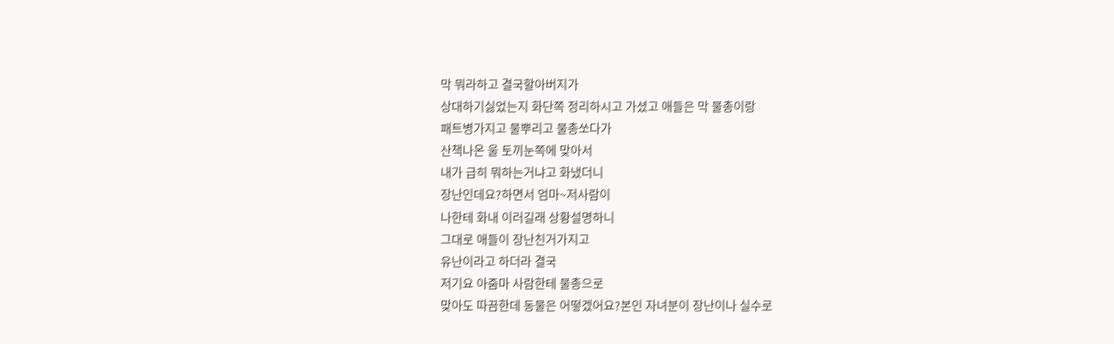막 뭐라하고 결국할아버지가
상대하기싫었는지 화단쪽 정리하시고 가셨고 애들은 막 물총이랑
패트병가지고 물뿌리고 물총쏘다가
산책나온 울 토끼눈쪽에 맞아서
내가 급히 뭐하는거냐고 화냈더니
장난인데요?하면서 엄마~저사람이
나한테 화내 이러길래 상황설명하니
그대로 애들이 장난친거가지고
유난이라고 하더라 결국
저기요 아줌마 사람한테 물총으로
맞아도 따끔한데 동물은 어떻겠어요?본인 자녀분이 장난이나 실수로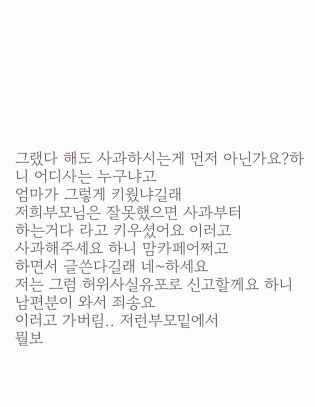그랬다 해도 사과하시는게 먼저 아닌가요?하니 어디사는 누구냐고
엄마가 그렇게 키웠냐길래
저희부모님은 잘못했으면 사과부터
하는거다 라고 키우셨어요 이러고
사과해주세요 하니 맘카페어쩌고
하면서 글쓴다길래 네~하세요
저는 그럼 허위사실유포로 신고할께요 하니 남편분이 와서 죄송요
이러고 가버림.. 저런부모밑에서
뭘보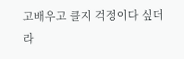고배우고 클지 걱정이다 싶더라